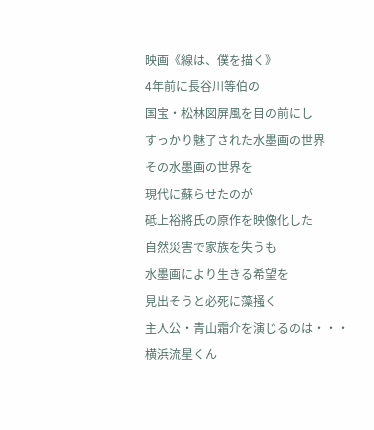映画《線は、僕を描く》
4年前に長谷川等伯の
国宝・松林図屏風を目の前にし
すっかり魅了された水墨画の世界
その水墨画の世界を
現代に蘇らせたのが
砥上裕將氏の原作を映像化した
自然災害で家族を失うも
水墨画により生きる希望を
見出そうと必死に藻掻く
主人公・青山霜介を演じるのは・・・
横浜流星くん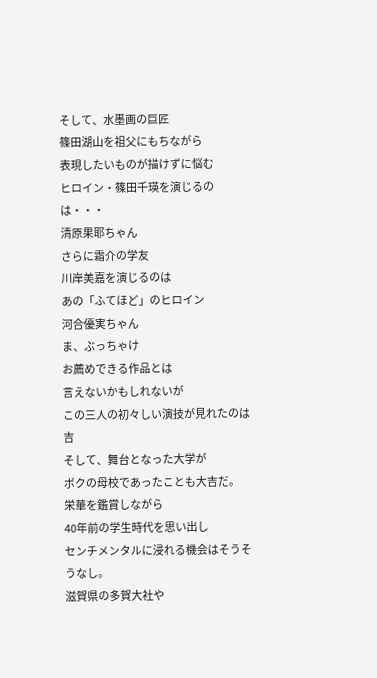そして、水墨画の巨匠
篠田湖山を祖父にもちながら
表現したいものが描けずに悩む
ヒロイン・篠田千瑛を演じるのは・・・
清原果耶ちゃん
さらに霜介の学友
川岸美嘉を演じるのは
あの「ふてほど」のヒロイン
河合優実ちゃん
ま、ぶっちゃけ
お薦めできる作品とは
言えないかもしれないが
この三人の初々しい演技が見れたのは吉
そして、舞台となった大学が
ボクの母校であったことも大吉だ。
栄華を鑑賞しながら
40年前の学生時代を思い出し
センチメンタルに浸れる機会はそうそうなし。
滋賀県の多賀大社や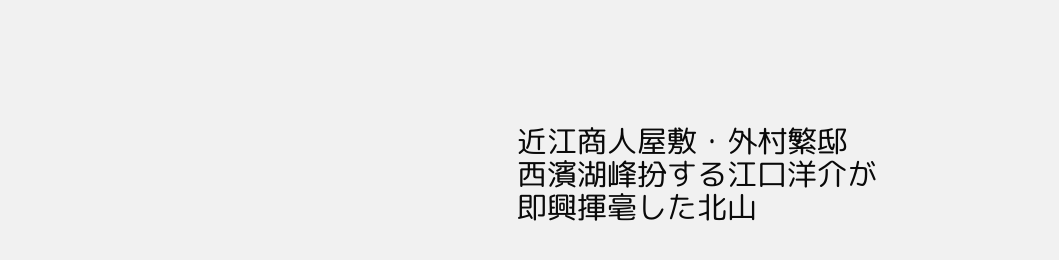近江商人屋敷・外村繁邸
西濱湖峰扮する江口洋介が
即興揮毫した北山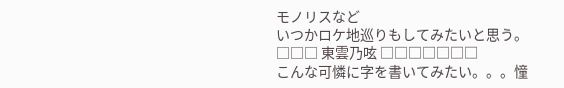モノリスなど
いつかロケ地巡りもしてみたいと思う。
□□□ 東雲乃呟 □□□□□□□
こんな可憐に字を書いてみたい。。。憧